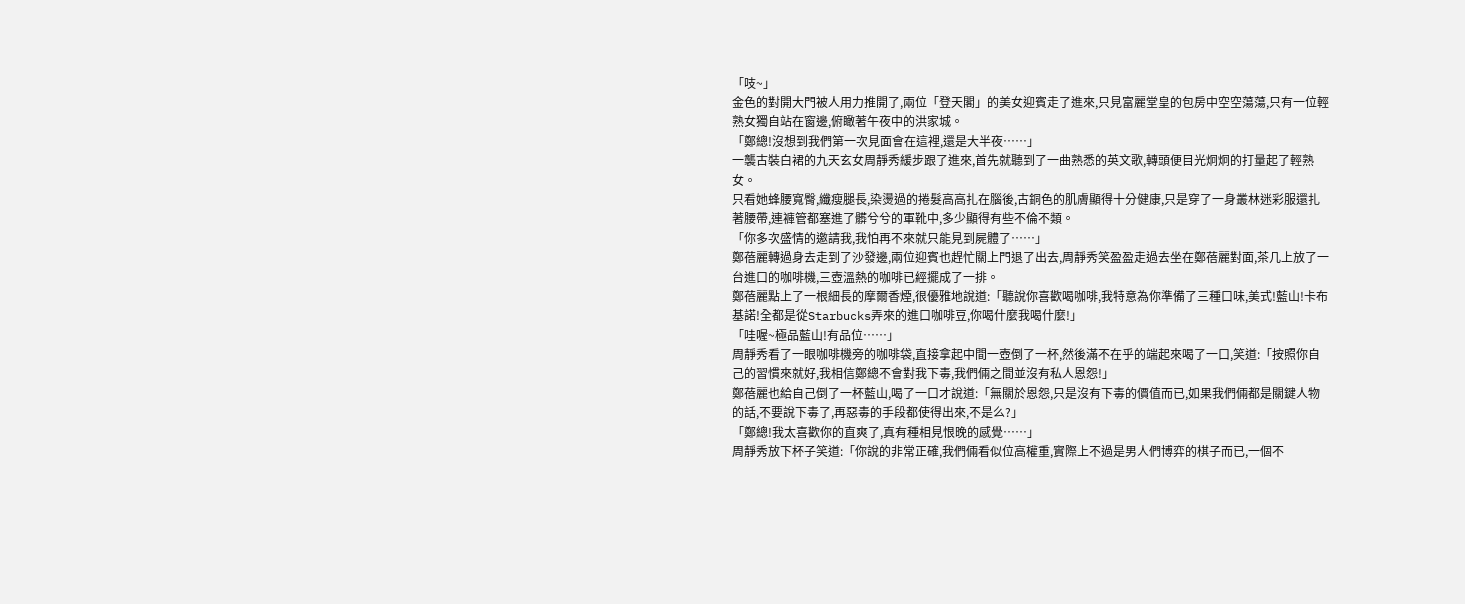「吱~」
金色的對開大門被人用力推開了,兩位「登天閣」的美女迎賓走了進來,只見富麗堂皇的包房中空空蕩蕩,只有一位輕熟女獨自站在窗邊,俯瞰著午夜中的洪家城。
「鄭總!沒想到我們第一次見面會在這裡,還是大半夜……」
一襲古裝白裙的九天玄女周靜秀緩步跟了進來,首先就聽到了一曲熟悉的英文歌,轉頭便目光炯炯的打量起了輕熟女。
只看她蜂腰寬臀,纖瘦腿長,染燙過的捲髮高高扎在腦後,古銅色的肌膚顯得十分健康,只是穿了一身叢林迷彩服還扎著腰帶,連褲管都塞進了髒兮兮的軍靴中,多少顯得有些不倫不類。
「你多次盛情的邀請我,我怕再不來就只能見到屍體了……」
鄭蓓麗轉過身去走到了沙發邊,兩位迎賓也趕忙關上門退了出去,周靜秀笑盈盈走過去坐在鄭蓓麗對面,茶几上放了一台進口的咖啡機,三壺溫熱的咖啡已經擺成了一排。
鄭蓓麗點上了一根細長的摩爾香煙,很優雅地說道:「聽說你喜歡喝咖啡,我特意為你準備了三種口味,美式!藍山!卡布基諾!全都是從Starbucks弄來的進口咖啡豆,你喝什麼我喝什麼!」
「哇喔~極品藍山!有品位……」
周靜秀看了一眼咖啡機旁的咖啡袋,直接拿起中間一壺倒了一杯,然後滿不在乎的端起來喝了一口,笑道:「按照你自己的習慣來就好,我相信鄭總不會對我下毒,我們倆之間並沒有私人恩怨!」
鄭蓓麗也給自己倒了一杯藍山,喝了一口才說道:「無關於恩怨,只是沒有下毒的價值而已,如果我們倆都是關鍵人物的話,不要說下毒了,再惡毒的手段都使得出來,不是么?」
「鄭總!我太喜歡你的直爽了,真有種相見恨晚的感覺……」
周靜秀放下杯子笑道:「你說的非常正確,我們倆看似位高權重,實際上不過是男人們博弈的棋子而已,一個不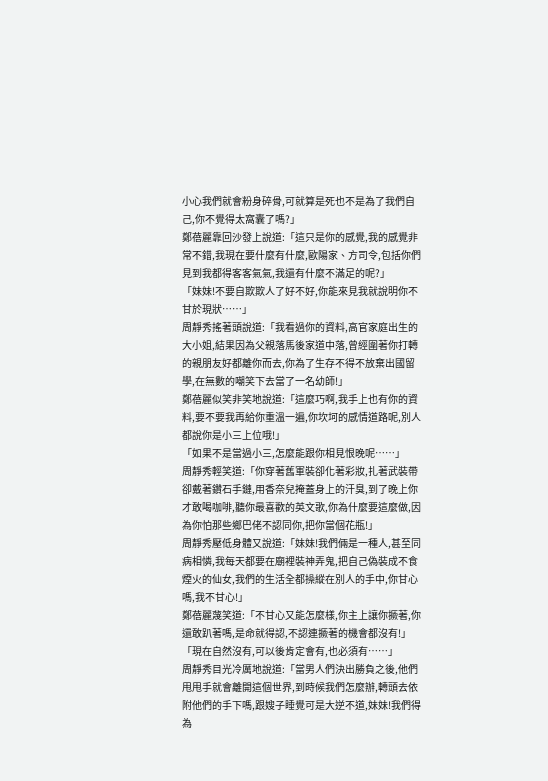小心我們就會粉身碎骨,可就算是死也不是為了我們自己,你不覺得太窩囊了嗎?」
鄭蓓麗靠回沙發上說道:「這只是你的感覺,我的感覺非常不錯,我現在要什麼有什麼,歐陽家、方司令,包括你們見到我都得客客氣氣,我還有什麼不滿足的呢?」
「妹妹!不要自欺欺人了好不好,你能來見我就說明你不甘於現狀……」
周靜秀搖著頭說道:「我看過你的資料,高官家庭出生的大小姐,結果因為父親落馬後家道中落,曾經圍著你打轉的親朋友好都離你而去,你為了生存不得不放棄出國留學,在無數的嘲笑下去當了一名幼師!」
鄭蓓麗似笑非笑地說道:「這麼巧啊,我手上也有你的資料,要不要我再給你重溫一遍,你坎坷的感情道路呢,別人都說你是小三上位哦!」
「如果不是當過小三,怎麼能跟你相見恨晚呢……」
周靜秀輕笑道:「你穿著舊軍裝卻化著彩妝,扎著武裝帶卻戴著鑽石手鏈,用香奈兒掩蓋身上的汗臭,到了晚上你才敢喝咖啡,聽你最喜歡的英文歌,你為什麼要這麼做,因為你怕那些鄉巴佬不認同你,把你當個花瓶!」
周靜秀壓低身體又說道:「妹妹!我們倆是一種人,甚至同病相憐,我每天都要在廟裡裝神弄鬼,把自己偽裝成不食煙火的仙女,我們的生活全都操縱在別人的手中,你甘心嗎,我不甘心!」
鄭蓓麗蔑笑道:「不甘心又能怎麼樣,你主上讓你撅著,你還敢趴著嗎,是命就得認,不認連撅著的機會都沒有!」
「現在自然沒有,可以後肯定會有,也必須有……」
周靜秀目光冷厲地說道:「當男人們決出勝負之後,他們甩甩手就會離開這個世界,到時候我們怎麼辦,轉頭去依附他們的手下嗎,跟嫂子睡覺可是大逆不道,妹妹!我們得為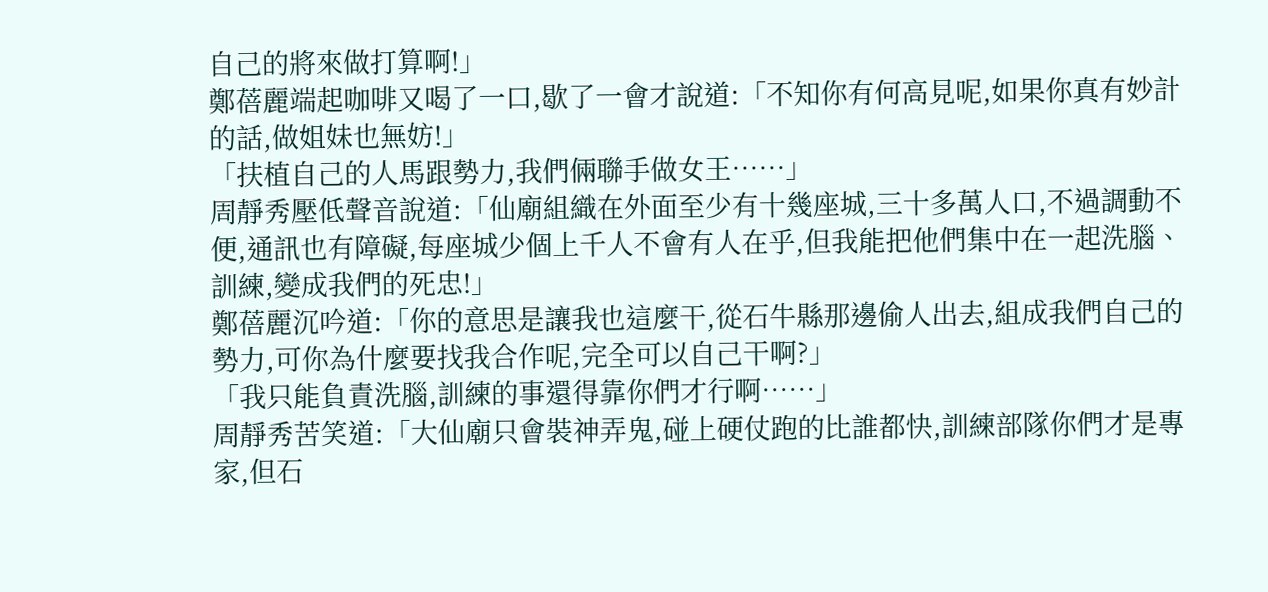自己的將來做打算啊!」
鄭蓓麗端起咖啡又喝了一口,歇了一會才說道:「不知你有何高見呢,如果你真有妙計的話,做姐妹也無妨!」
「扶植自己的人馬跟勢力,我們倆聯手做女王……」
周靜秀壓低聲音說道:「仙廟組織在外面至少有十幾座城,三十多萬人口,不過調動不便,通訊也有障礙,每座城少個上千人不會有人在乎,但我能把他們集中在一起洗腦、訓練,變成我們的死忠!」
鄭蓓麗沉吟道:「你的意思是讓我也這麼干,從石牛縣那邊偷人出去,組成我們自己的勢力,可你為什麼要找我合作呢,完全可以自己干啊?」
「我只能負責洗腦,訓練的事還得靠你們才行啊……」
周靜秀苦笑道:「大仙廟只會裝神弄鬼,碰上硬仗跑的比誰都快,訓練部隊你們才是專家,但石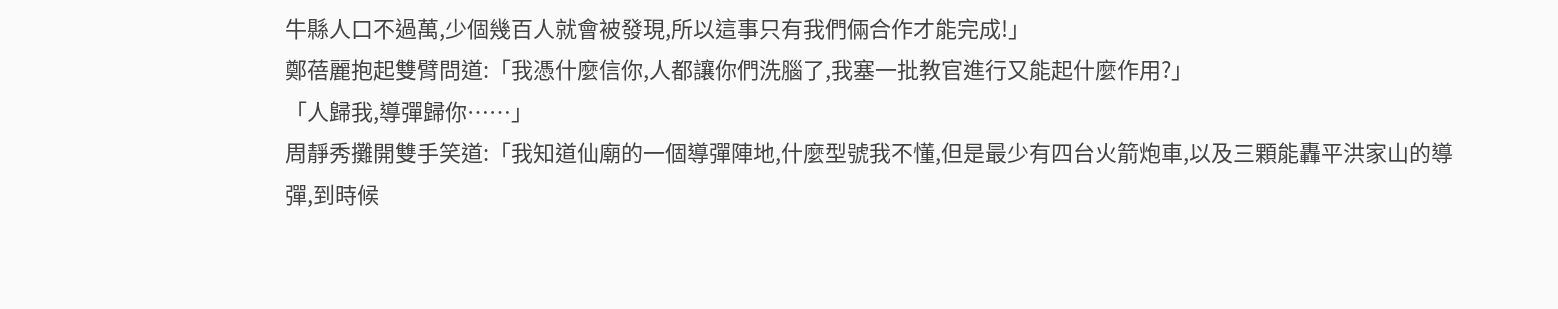牛縣人口不過萬,少個幾百人就會被發現,所以這事只有我們倆合作才能完成!」
鄭蓓麗抱起雙臂問道:「我憑什麼信你,人都讓你們洗腦了,我塞一批教官進行又能起什麼作用?」
「人歸我,導彈歸你……」
周靜秀攤開雙手笑道:「我知道仙廟的一個導彈陣地,什麼型號我不懂,但是最少有四台火箭炮車,以及三顆能轟平洪家山的導彈,到時候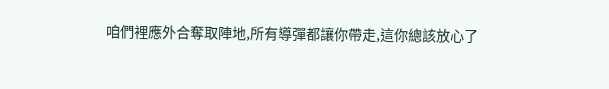咱們裡應外合奪取陣地,所有導彈都讓你帶走,這你總該放心了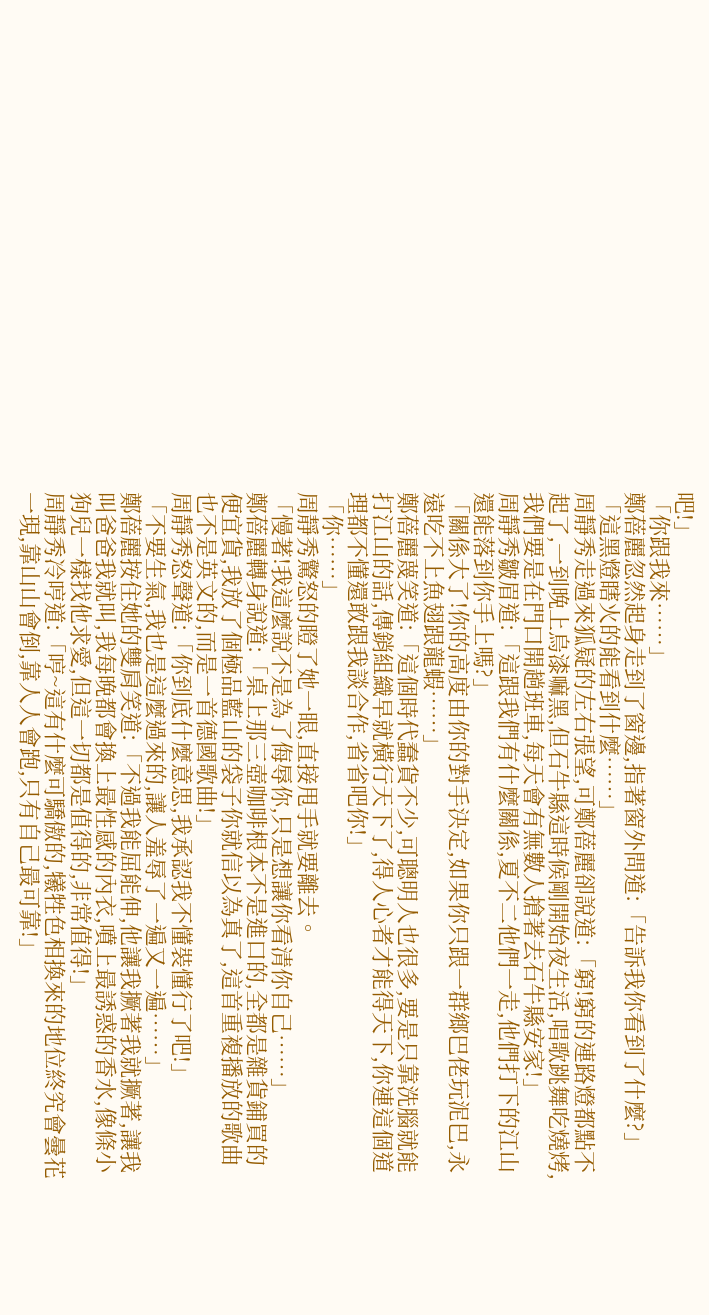吧!」
「你跟我來……」
鄭蓓麗忽然起身走到了窗邊,指著窗外問道:「告訴我你看到了什麼?」
「這黑燈瞎火的能看到什麼……」
周靜秀走過來狐疑的左右張望,可鄭蓓麗卻說道:「窮!窮的連路燈都點不起了,一到晚上烏漆嘛黑,但石牛縣這時候剛開始夜生活,唱歌跳舞吃燒烤,我們要是在門口開趟班車,每天會有無數人搶著去石牛縣安家!」
周靜秀皺眉道:「這跟我們有什麼關係,夏不二他們一走,他們打下的江山還能落到你手上嗎?」
「關係大了!你的高度由你的對手決定,如果你只跟一群鄉巴佬玩泥巴,永遠吃不上魚翅跟龍蝦……」
鄭蓓麗蔑笑道:「這個時代蠢貨不少,可聰明人也很多,要是只靠洗腦就能打江山的話,傳銷組織早就橫行天下了,得人心者才能得天下,你連這個道理都不懂還敢跟我談合作,省省吧你!」
「你……」
周靜秀驚怒的瞪了她一眼,直接甩手就要離去。
「慢著!我這麼說不是為了侮辱你,只是想讓你看清你自己……」
鄭蓓麗轉身說道:「桌上那三壺咖啡根本不是進口的,全都是雜貨鋪買的便宜貨,我放了個極品藍山的袋子你就信以為真了,這首重複播放的歌曲也不是英文的,而是一首德國歌曲!」
周靜秀怒聲道:「你到底什麼意思,我承認我不懂裝懂行了吧!」
「不要生氣,我也是這麼過來的,讓人羞辱了一遍又一遍……」
鄭蓓麗按住她的雙肩笑道:「不過我能屈能伸,他讓我撅著我就撅著,讓我叫爸爸我就叫,我每晚都會換上最性感的內衣,噴上最誘惑的香水,像條小狗兒一樣找他求愛,但這一切都是值得的,非常值得!」
周靜秀冷哼道:「哼~這有什麼可驕傲的,犧牲色相換來的地位終究會曇花一現,靠山山會倒,靠人人會跑,只有自己最可靠!」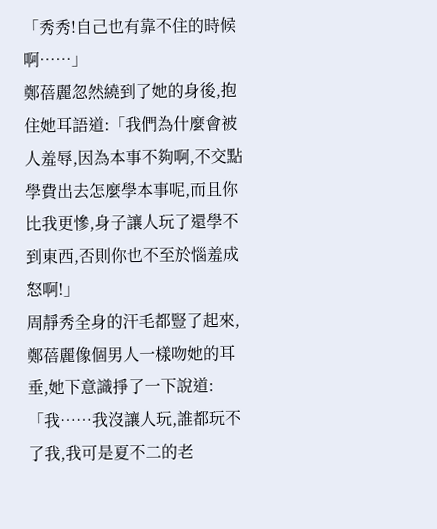「秀秀!自己也有靠不住的時候啊……」
鄭蓓麗忽然繞到了她的身後,抱住她耳語道:「我們為什麼會被人羞辱,因為本事不夠啊,不交點學費出去怎麼學本事呢,而且你比我更慘,身子讓人玩了還學不到東西,否則你也不至於惱羞成怒啊!」
周靜秀全身的汗毛都豎了起來,鄭蓓麗像個男人一樣吻她的耳垂,她下意識掙了一下說道:「我……我沒讓人玩,誰都玩不了我,我可是夏不二的老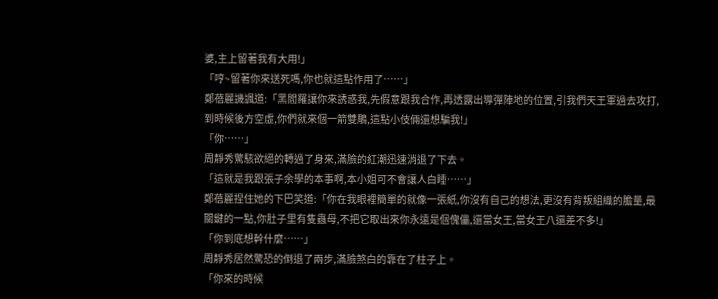婆,主上留著我有大用!」
「哼~留著你來送死嗎,你也就這點作用了……」
鄭蓓麗譏諷道:「黑閻羅讓你來誘惑我,先假意跟我合作,再透露出導彈陣地的位置,引我們天王軍過去攻打,到時候後方空虛,你們就來個一箭雙鵰,這點小伎倆還想騙我!」
「你……」
周靜秀驚駭欲絕的轉過了身來,滿臉的紅潮迅速消退了下去。
「這就是我跟張子余學的本事啊,本小姐可不會讓人白睡……」
鄭蓓麗捏住她的下巴笑道:「你在我眼裡簡單的就像一張紙,你沒有自己的想法,更沒有背叛組織的膽量,最關鍵的一點,你肚子里有隻蟲母,不把它取出來你永遠是個傀儡,還當女王,當女王八還差不多!」
「你到底想幹什麼……」
周靜秀居然驚恐的倒退了兩步,滿臉煞白的靠在了柱子上。
「你來的時候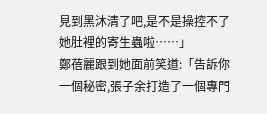見到黑沐清了吧,是不是操控不了她肚裡的寄生蟲啦……」
鄭蓓麗跟到她面前笑道:「告訴你一個秘密,張子余打造了一個專門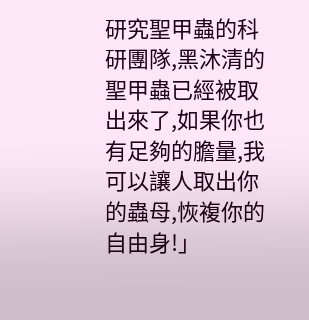研究聖甲蟲的科研團隊,黑沐清的聖甲蟲已經被取出來了,如果你也有足夠的膽量,我可以讓人取出你的蟲母,恢複你的自由身!」